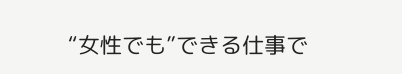“女性でも”できる仕事で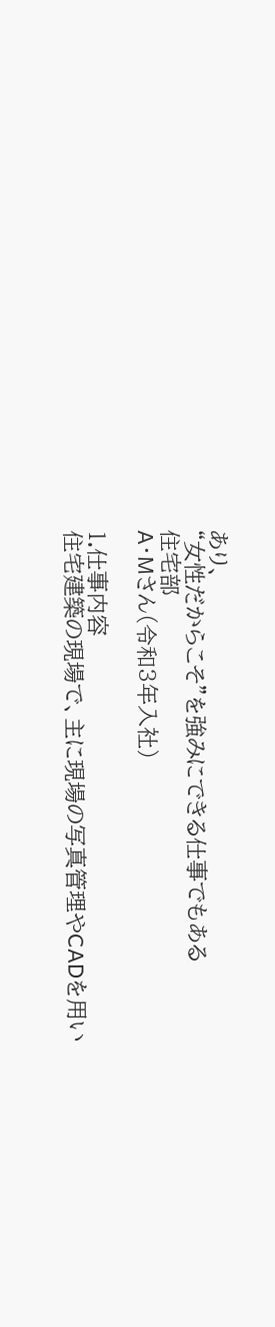あり、
“女性だからこそ”を強みにできる仕事でもある
住宅部
A・Mさん(令和3年入社)

1.仕事内容
住宅建築の現場で、主に現場の写真管理やCADを用い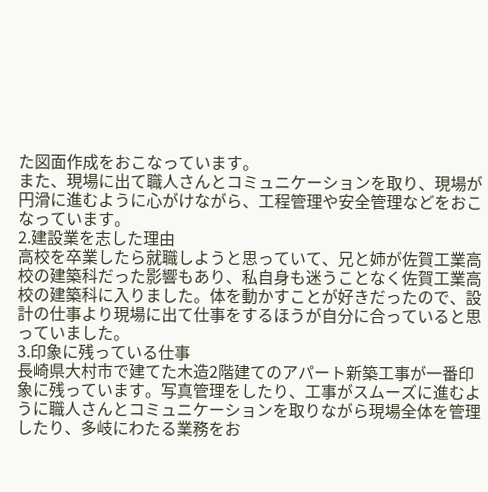た図面作成をおこなっています。
また、現場に出て職人さんとコミュニケーションを取り、現場が円滑に進むように心がけながら、工程管理や安全管理などをおこなっています。
2.建設業を志した理由
高校を卒業したら就職しようと思っていて、兄と姉が佐賀工業高校の建築科だった影響もあり、私自身も迷うことなく佐賀工業高校の建築科に入りました。体を動かすことが好きだったので、設計の仕事より現場に出て仕事をするほうが自分に合っていると思っていました。
3.印象に残っている仕事
長崎県大村市で建てた木造2階建てのアパート新築工事が一番印象に残っています。写真管理をしたり、工事がスムーズに進むように職人さんとコミュニケーションを取りながら現場全体を管理したり、多岐にわたる業務をお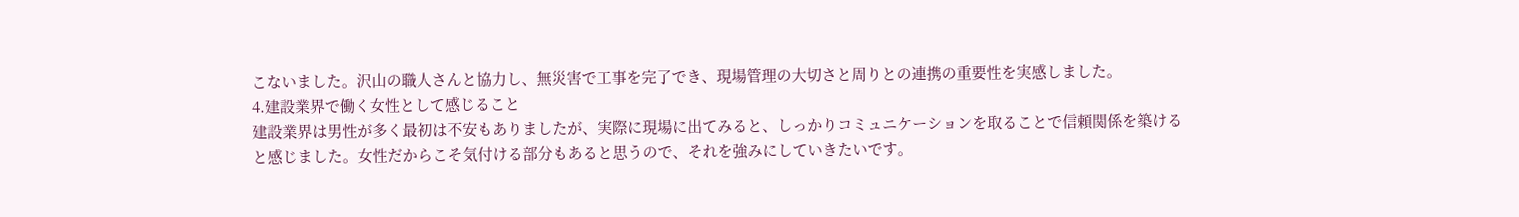こないました。沢山の職人さんと協力し、無災害で工事を完了でき、現場管理の大切さと周りとの連携の重要性を実感しました。
4.建設業界で働く女性として感じること
建設業界は男性が多く最初は不安もありましたが、実際に現場に出てみると、しっかりコミュニケーションを取ることで信頼関係を築けると感じました。女性だからこそ気付ける部分もあると思うので、それを強みにしていきたいです。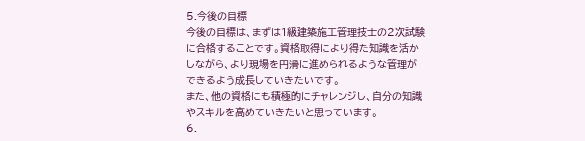5.今後の目標
今後の目標は、まずは1級建築施工管理技士の2次試験に合格することです。資格取得により得た知識を活かしながら、より現場を円滑に進められるような管理ができるよう成長していきたいです。
また、他の資格にも積極的にチャレンジし、自分の知識やスキルを高めていきたいと思っています。
6.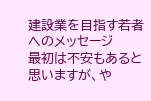建設業を目指す若者へのメッセージ
最初は不安もあると思いますが、や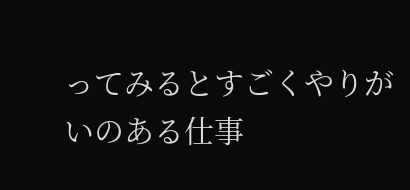ってみるとすごくやりがいのある仕事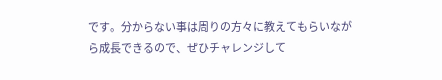です。分からない事は周りの方々に教えてもらいながら成長できるので、ぜひチャレンジして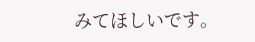みてほしいです。